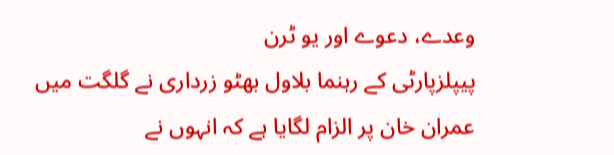وعدے، دعوے اور یو ٹرن
پیپلزپارٹی کے رہنما بلاول بھٹو زرداری نے گلگت میں عمران خان پر الزام لگایا ہے کہ انہوں نے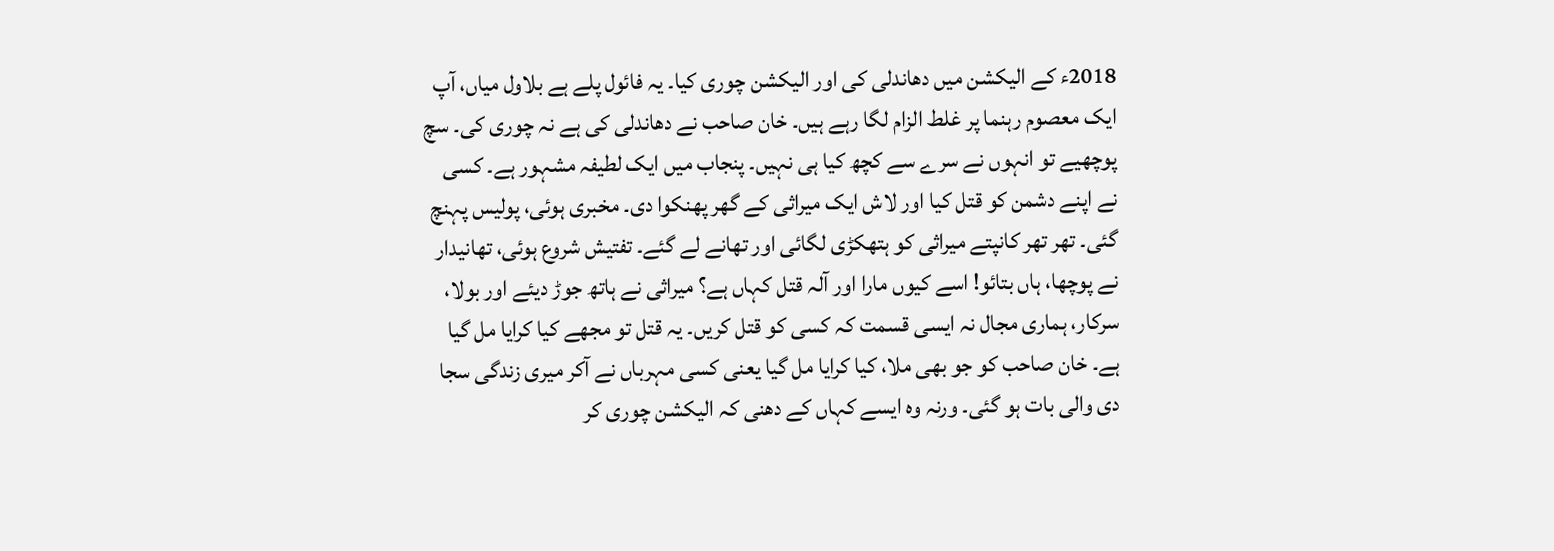2018ء کے الیکشن میں دھاندلی کی اور الیکشن چوری کیا۔ یہ فائول پلے ہے بلاول میاں، آپ ایک معصوم رہنما پر غلط الزام لگا رہے ہیں۔ خان صاحب نے دھاندلی کی ہے نہ چوری کی۔ سچ پوچھیے تو انہوں نے سرے سے کچھ کیا ہی نہیں۔ پنجاب میں ایک لطیفہ مشہور ہے۔ کسی نے اپنے دشمن کو قتل کیا اور لاش ایک میراثی کے گھر پھنکوا دی۔ مخبری ہوئی، پولیس پہنچ گئی۔ تھر تھر کانپتے میراثی کو ہتھکڑی لگائی اور تھانے لے گئے۔ تفتیش شروع ہوئی، تھانیدار نے پوچھا، ہاں بتائو! اسے کیوں مارا اور آلہ قتل کہاں ہے؟ میراثی نے ہاتھ جوڑ دیئے اور بولا، سرکار، ہماری مجال نہ ایسی قسمت کہ کسی کو قتل کریں۔ یہ قتل تو مجھے کیا کرایا مل گیا ہے۔ خان صاحب کو جو بھی ملا، کیا کرایا مل گیا یعنی کسی مہرباں نے آکر میری زندگی سجا دی والی بات ہو گئی۔ ورنہ وہ ایسے کہاں کے دھنی کہ الیکشن چوری کر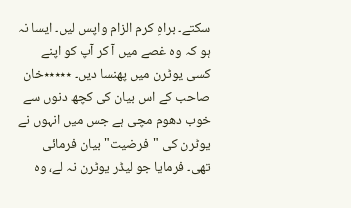سکتے۔ براہِ کرم الزام واپس لیں۔ ایسا نہ ہو کہ وہ غصے میں آ کر آپ کو اپنے کسی یوٹرن میں پھنسا دیں۔ ٭٭٭٭٭خان صاحب کے اس بیان کی کچھ دنوں سے خوب دھوم مچی ہے جس میں انہوں نے یوٹرن کی "فرضیت" بیان فرمائی تھی۔ فرمایا جو لیڈر یوٹرن نہ لے، وہ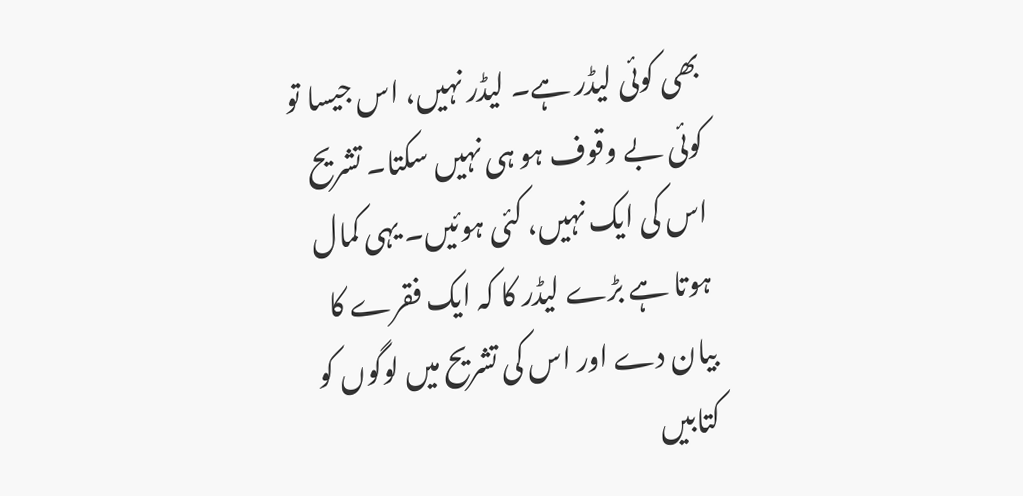بھی کوئی لیڈر ہے۔ لیڈر نہیں، اس جیسا تو کوئی بے وقوف ہو ہی نہیں سکتا۔ تشریح اس کی ایک نہیں، کئی ہوئیں۔ یہی کمال ہوتا ہے بڑے لیڈر کا کہ ایک فقرے کا بیان دے اور اس کی تشریح میں لوگوں کو کتابیں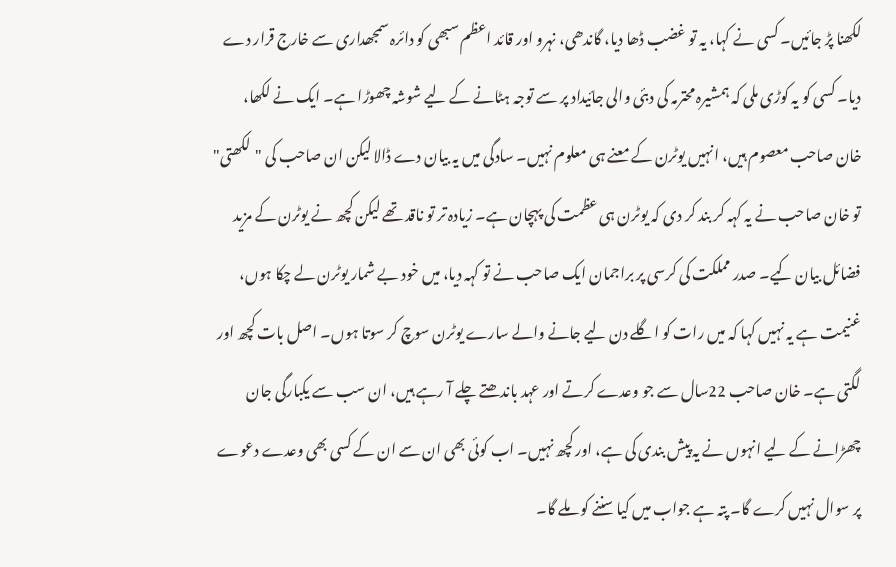لکھنا پڑ جائیں۔ کسی نے کہا، یہ تو غضب ڈھا دیا، گاندھی، نہرو اور قائد اعظم سبھی کو دائرہ سمجھداری سے خارج قرار دے دیا۔ کسی کو یہ کوڑی ملی کہ ہمشیرہ محترمہ کی دبئی والی جائیداد پر سے توجہ ہٹانے کے لیے شوشہ چھوڑا ہے۔ ایک نے لکھا، خان صاحب معصوم ہیں، انہیں یوٹرن کے معنے ہی معلوم نہیں۔ سادگی میں یہ بیان دے ڈالا لیکن ان صاحب کی "لکھتی" تو خان صاحب نے یہ کہہ کر بند کر دی کہ یوٹرن ہی عظمت کی پہچان ہے۔ زیادہ تر تو ناقد تھے لیکن کچھ نے یوٹرن کے مزید فضائل بیان کیے۔ صدر مملکت کی کرسی پر براجمان ایک صاحب نے تو کہہ دیا، میں خود بے شمار یوٹرن لے چکا ہوں، غنیمت ہے یہ نہیں کہا کہ میں رات کو اگلے دن لیے جانے والے سارے یوٹرن سوچ کر سوتا ہوں۔ اصل بات کچھ اور لگتی ہے۔ خان صاحب 22سال سے جو وعدے کرتے اور عہد باندھتے چلے آ رہے ہیں، ان سب سے یکبارگی جان چھڑانے کے لیے انہوں نے یہ پیش بندی کی ہے، اور کچھ نہیں۔ اب کوئی بھی ان سے ان کے کسی بھی وعدے دعوے پر سوال نہیں کرے گا۔ پتہ ہے جواب میں کیا سننے کو ملے گا۔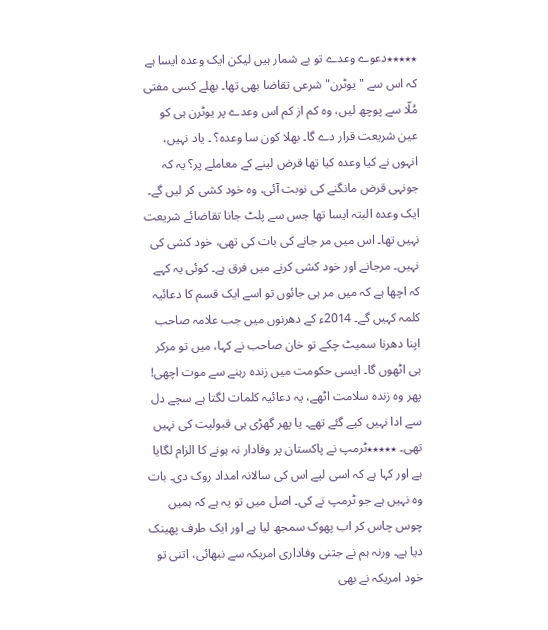٭٭٭٭٭دعوے وعدے تو بے شمار ہیں لیکن ایک وعدہ ایسا ہے کہ اس سے "یوٹرن" شرعی تقاضا بھی تھا۔ بھلے کسی مفتی مُلّا سے پوچھ لیں، وہ کم از کم اس وعدے پر یوٹرن ہی کو عین شریعت قرار دے گا۔ بھلا کون سا وعدہ؟ ۔ یاد نہیں، انہوں نے کیا وعدہ کیا تھا قرض لینے کے معاملے پر؟ یہ کہ جونہی قرض مانگنے کی نوبت آئی، وہ خود کشی کر لیں گے۔ ایک وعدہ البتہ ایسا تھا جس سے پلٹ جانا تقاضائے شریعت نہیں تھا۔ اس میں مر جانے کی بات کی تھی، خود کشی کی نہیں۔ مرجانے اور خود کشی کرنے میں فرق ہے۔ کوئی یہ کہے کہ اچھا ہے کہ میں مر ہی جائوں تو اسے ایک قسم کا دعائیہ کلمہ کہیں گے۔ 2014ء کے دھرنوں میں جب علامہ صاحب اپنا دھرنا سمیٹ چکے تو خان صاحب نے کہا، میں تو مرکر ہی اٹھوں گا۔ ایسی حکومت میں زندہ رہنے سے موت اچھی! پھر وہ زندہ سلامت اٹھے، یہ دعائیہ کلمات لگتا ہے سچے دل سے ادا نہیں کیے گئے تھے۔ یا پھر گھڑی ہی قبولیت کی نہیں تھی۔ ٭٭٭٭٭ٹرمپ نے پاکستان پر وفادار نہ ہونے کا الزام لگایا ہے اور کہا ہے کہ اسی لیے اس کی سالانہ امداد روک دی۔ بات وہ نہیں ہے جو ٹرمپ نے کی۔ اصل میں تو یہ ہے کہ ہمیں چوس چاس کر اب پھوک سمجھ لیا ہے اور ایک طرف پھینک دیا ہے۔ ورنہ ہم نے جتنی وفاداری امریکہ سے نبھائی، اتنی تو خود امریکہ نے بھی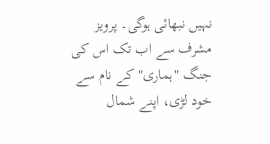نہیں نبھائی ہوگی۔ پرویز مشرف سے اب تک اس کی جنگ "ہماری" کے نام سے خود لڑی، اپنے شمال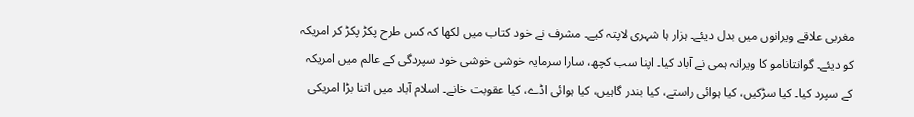مغربی علاقے ویرانوں میں بدل دیئے۔ ہزار ہا شہری لاپتہ کیے۔ مشرف نے خود کتاب میں لکھا کہ کس طرح پکڑ پکڑ کر امریکہ کو دیئے۔ گوانتانامو کا ویرانہ ہمی نے آباد کیا۔ اپنا سب کچھ، سارا سرمایہ خوشی خوشی خود سپردگی کے عالم میں امریکہ کے سپرد کیا۔ کیا سڑکیں، کیا ہوائی راستے، کیا بندر گاہیں، کیا ہوائی اڈے، کیا عقوبت خانے۔ اسلام آباد میں اتنا بڑا امریکی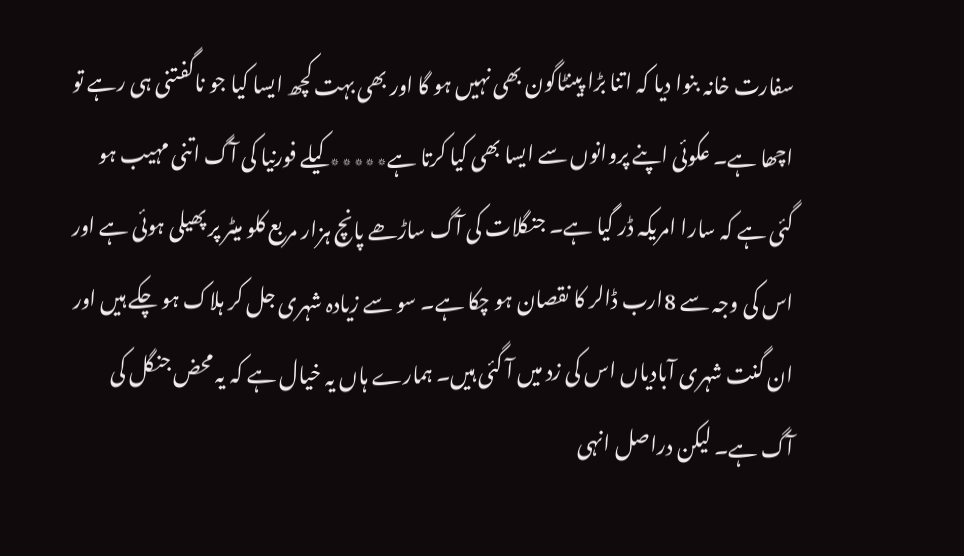سفارت خانہ بنوا دیا کہ اتنا بڑا پینٹاگون بھی نہیں ہو گا اور بھی بہت کچھ ایسا کیا جو ناگفتنی ہی رہے تو اچھا ہے۔ عکوئی اپنے پروانوں سے ایسا بھی کیا کرتا ہے٭٭٭٭٭کیلے فورنیا کی آگ اتنی مہیب ہو گئی ہے کہ سارا امریکہ ڈر گیا ہے۔ جنگلات کی آگ ساڑھے پانچ ہزار مربع کلو میٹر پر پھیلی ہوئی ہے اور اس کی وجہ سے 8ارب ڈالر کا نقصان ہو چکا ہے۔ سو سے زیادہ شہری جل کر ہلاک ہو چکے ہیں اور ان گنت شہری آبادیاں اس کی زد میں آ گئی ہیں۔ ہمارے ہاں یہ خیال ہے کہ یہ محض جنگل کی آگ ہے۔ لیکن دراصل انہی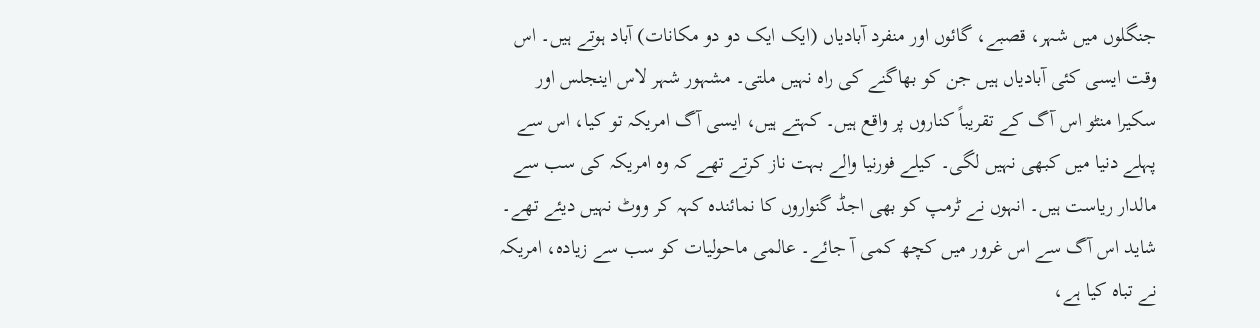جنگلوں میں شہر، قصبے، گائوں اور منفرد آبادیاں (ایک ایک دو دو مکانات) آباد ہوتے ہیں۔ اس وقت ایسی کئی آبادیاں ہیں جن کو بھاگنے کی راہ نہیں ملتی۔ مشہور شہر لاس اینجلس اور سکیرا منٹو اس آگ کے تقریباً کناروں پر واقع ہیں۔ کہتے ہیں، ایسی آگ امریکہ تو کیا، اس سے پہلے دنیا میں کبھی نہیں لگی۔ کیلے فورنیا والے بہت ناز کرتے تھے کہ وہ امریکہ کی سب سے مالدار ریاست ہیں۔ انہوں نے ٹرمپ کو بھی اجڈ گنواروں کا نمائندہ کہہ کر ووٹ نہیں دیئے تھے۔ شاید اس آگ سے اس غرور میں کچھ کمی آ جائے۔ عالمی ماحولیات کو سب سے زیادہ، امریکہ نے تباہ کیا ہے،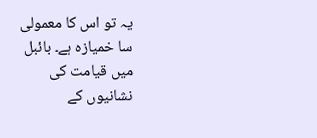یہ تو اس کا معمولی سا خمیازہ ہے۔ بائبل میں قیامت کی نشانیوں کے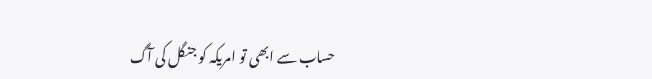حساب سے ابھی تو امریکہ کو جنگل کی آگ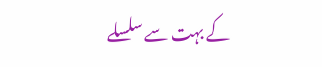کے بہت سے سلسلے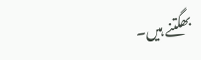بھگتنے ہیں۔